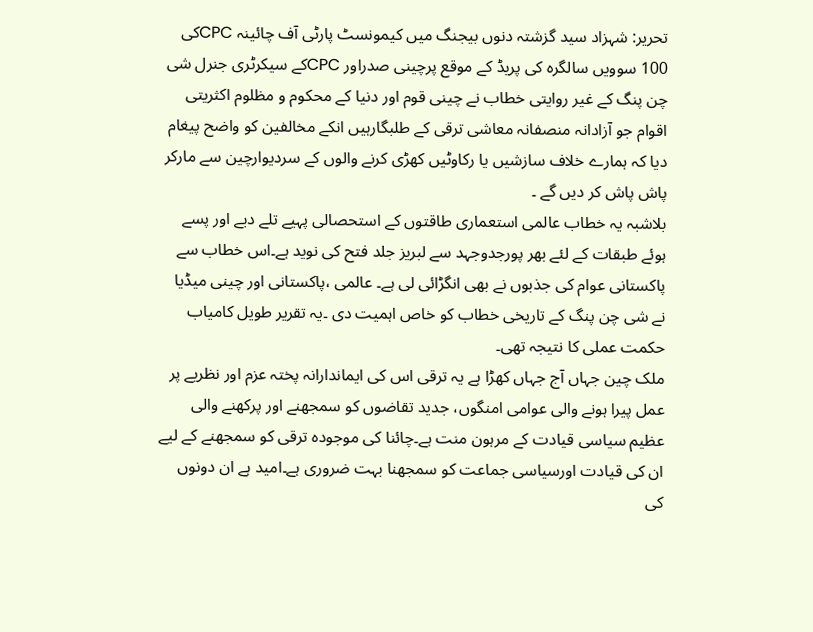تحریر: شہزاد سید گزشتہ دنوں بیجنگ میں کیمونسٹ پارٹی آف چائینہ CPCکی 100 سوویں سالگرہ کی پریڈ کے موقع پرچینی صدراور CPCکے سیکرٹری جنرل شی چن پنگ کے غیر روایتی خطاب نے چینی قوم اور دنیا کے محکوم و مظلوم اکثریتی اقوام جو آزادانہ منصفانہ معاشی ترقی کے طلبگارہیں انکے مخالفین کو واضح پیغام دیا کہ ہمارے خلاف سازشیں یا رکاوٹیں کھڑی کرنے والوں کے سردیوارچین سے مارکر پاش پاش کر دیں گے ۔
بلاشبہ یہ خطاب عالمی استعماری طاقتوں کے استحصالی پہیے تلے دبے اور پسے ہوئے طبقات کے لئے بھر پورجدوجہد سے لبریز جلد فتح کی نوید ہے۔اس خطاب سے پاکستانی عوام کی جذبوں نے بھی انگڑائی لی ہے۔ عالمی ،پاکستانی اور چینی میڈیا نے شی چن پنگ کے تاریخی خطاب کو خاص اہمیت دی ۔یہ تقریر طویل کامیاب حکمت عملی کا نتیجہ تھی۔
ملک چین جہاں آج جہاں کھڑا ہے یہ ترقی اس کی ایماندارانہ پختہ عزم اور نظریے پر عمل پیرا ہونے والی عوامی امنگوں، جدید تقاضوں کو سمجھنے اور پرکھنے والی عظیم سیاسی قیادت کے مرہون منت ہے۔چائنا کی موجودہ ترقی کو سمجھنے کے لیے ان کی قیادت اورسیاسی جماعت کو سمجھنا بہت ضروری ہے۔امید ہے ان دونوں کی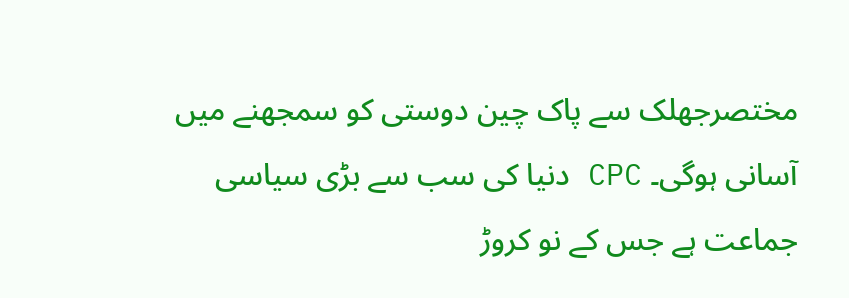مختصرجھلک سے پاک چین دوستی کو سمجھنے میں آسانی ہوگی۔ CPC دنیا کی سب سے بڑی سیاسی جماعت ہے جس کے نو کروڑ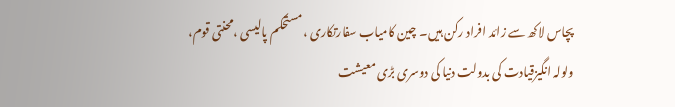پچاس لاکھ سے زائد افراد رکن ہیں۔ چین کامیاب سفارتکاری ،مستحکم پالیسی ،محنتی قوم، ولولہ انگیزقیادت کی بدولت دنیا کی دوسری بڑی معیشت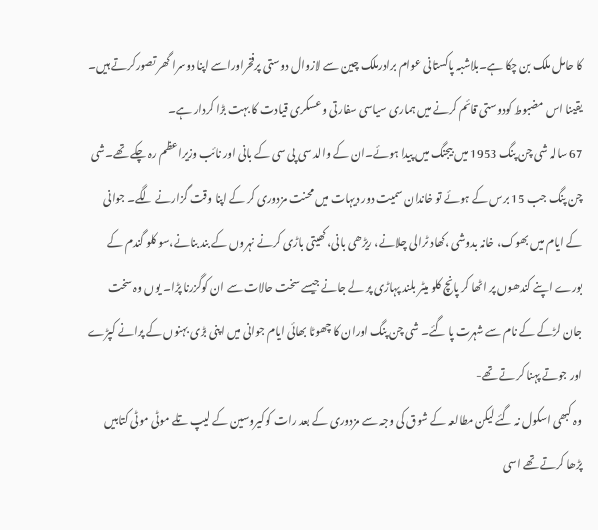کا حامل ملک بن چکا ہے۔بلاشبہ پاکستانی عوام برادرملک چین سے لازوال دوستی پرفخراوراسے اپنا دوسرا گھر تصورکرتے ہیں۔ یقینا اس مضبوط کودوستی قائم کرنے میں ہماری سیاسی سفارتی و عسکری قیادت کا بہت بڑا کردار ہے۔
67 سالہ شی چن پنگ 1953 میں بیجنگ میں پیدا ہوئے۔ان کے والد سی پی سی کے بانی اور نائب وزیراعظم رہ چکے تھے۔شی چن پنگ جب 15 برس کے ہوئے تو خاندان سمیت دور دیہات میں محنت مزدوری کر کے اپنا وقت گزارنے لگے۔ جوانی کے ایام میں بھوک، خانہ بدوشی ،کھاد ٹرالی چلانے، ریڑھی بانی، کھیتی باڑی کرنے نہروں کے بند بنانے،سو کلو گندم کے بورے اپنے کندھوں پر اٹھا کر پانچ کلو میٹر بلند پہاڑی پر لے جانے جیسے سخت حالات سے ان کوگزرنا پڑا۔ یوں وہ سخت جان لڑکے کے نام سے شہرت پا گئے۔ شی چن پنگ اوران کا چھوٹا بھائی ایام جوانی میں اپنی بڑی بہنوں کے پرانے کپڑے اور جوتے پہنا کر تے تھے-
وہ کبھی اسکول نہ گئے لیکن مطالعہ کے شوق کی وجہ سے مزدوری کے بعد رات کوکیروسین کے لیپ تلے موٹی موٹی کتابیں پڑھا کرتے تھے اسی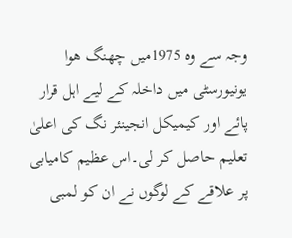وجہ سے وہ 1975میں چھنگ ھوا یونیورسٹی میں داخلہ کے لیے اہل قرار پائے اور کیمیکل انجینئر نگ کی اعلیٰ تعلیم حاصل کر لی۔اس عظیم کامیابی پر علاقے کے لوگوں نے ان کو لمبی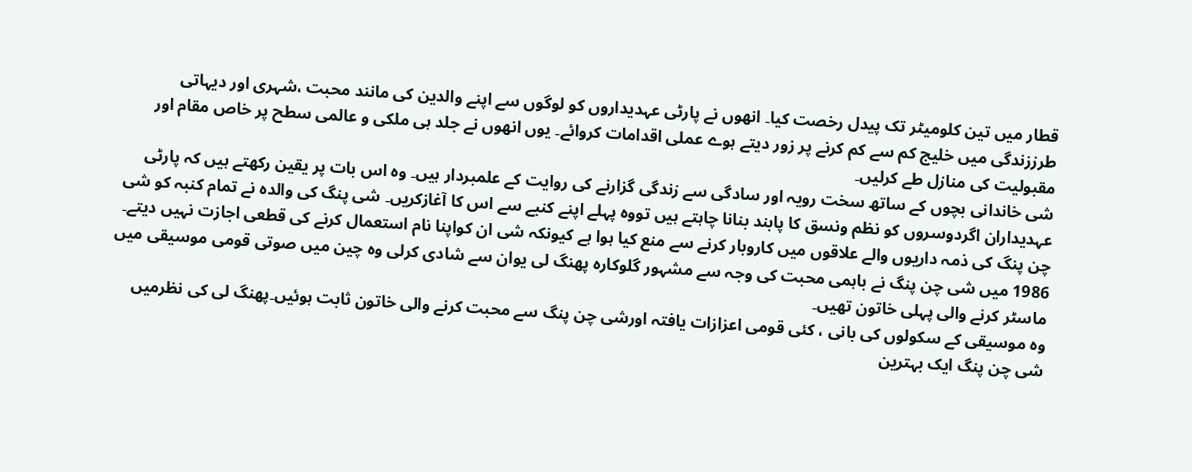قطار میں تین کلومیٹر تک پیدل رخصت کیا۔ انھوں نے پارٹی عہدیداروں کو لوگوں سے اپنے والدین کی مانند محبت ،شہری اور دیہاتی طرززندگی میں خلیج کم سے کم کرنے پر زور دیتے ہوے عملی اقدامات کروائے۔ یوں انھوں نے جلد ہی ملکی و عالمی سطح پر خاص مقام اور مقبولیت کی منازل طے کرلیں۔
شی خاندانی بچوں کے ساتھ سخت رویہ اور سادگی سے زندگی گزارنے کی روایت کے علمبردار ہیں۔ وہ اس بات پر یقین رکھتے ہیں کہ پارٹی عہدیداران اگردوسروں کو نظم ونسق کا پابند بنانا چاہتے ہیں تووہ پہلے اپنے کنبے سے اس کا آغازکریں۔ شی پنگ کی والدہ نے تمام کنبہ کو شی چن پنگ کی ذمہ داریوں والے علاقوں میں کاروبار کرنے سے منع کیا ہوا ہے کیونکہ شی ان کواپنا نام استعمال کرنے کی قطعی اجازت نہیں دیتے۔ 1986 میں شی چن پنگ نے باہمی محبت کی وجہ سے مشہور گلوکارہ پھنگ لی یوان سے شادی کرلی وہ چین میں صوتی قومی موسیقی میں ماسٹر کرنے والی پہلی خاتون تھیں۔
وہ موسیقی کے سکولوں کی بانی ، کئی قومی اعزازات یافتہ اورشی چن پنگ سے محبت کرنے والی خاتون ثابت ہوئیں۔پھنگ لی کی نظرمیں شی چن پنگ ایک بہترین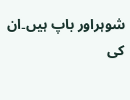شوہراور باپ ہیں۔ان کی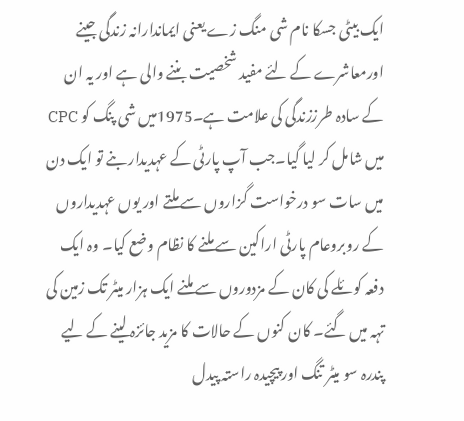ایک بیٹی جسکا نام شی منگ زے یعنی ایماندارانہ زندگی جینے اورمعاشرے کے لئے مفید شخصیت بننے والی ہے اور یہ ان کے سادہ طرززندگی کی علامت ہے۔1975میں شی پنگ کو CPC میں شامل کر لیا گیا۔جب آپ پارٹی کے عہدیدار بنے تو ایک دن میں سات سو درخواست گزاروں سے ملتے اور یوں عہدیداروں کے روبروعام پارٹی اراکین سے ملنے کا نظام وضع کیا۔ وہ ایک دفعہ کوئلے کی کان کے مزدوروں سے ملنے ایک ہزار میٹر تک زمین کی تہہ میں گئے۔ کان کنوں کے حالات کا مزید جائزہ لینے کے لیے پندرہ سو میٹر تنگ اور پیچیدہ راستہ پیدل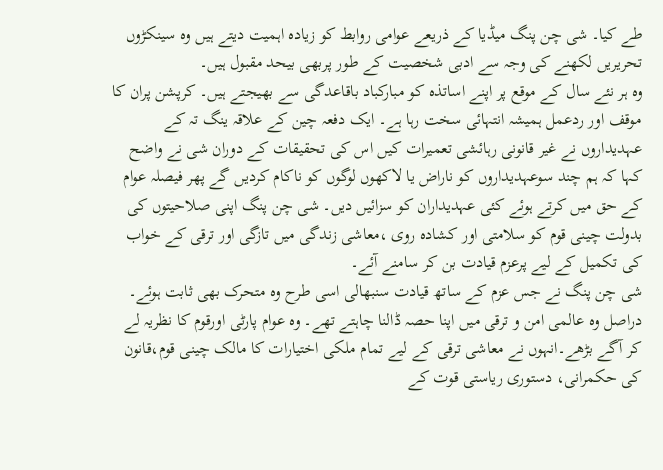طے کیا۔ شی چن پنگ میڈیا کے ذریعے عوامی روابط کو زیادہ اہمیت دیتے ہیں وہ سینکڑوں تحریریں لکھنے کی وجہ سے ادبی شخصیت کے طور پربھی بیحد مقبول ہیں۔
وہ ہر نئے سال کے موقع پر اپنے اساتذہ کو مبارکباد باقاعدگی سے بھیجتے ہیں۔ کرپشن پران کا موقف اور ردعمل ہمیشہ انتہائی سخت رہا ہے۔ ایک دفعہ چین کے علاقہ ینگ تہ کے عہدیداروں نے غیر قانونی رہائشی تعمیرات کیں اس کی تحقیقات کے دوران شی نے واضح کہا کہ ہم چند سوعہدیداروں کو ناراض یا لاکھوں لوگوں کو ناکام کردیں گے پھر فیصلہ عوام کے حق میں کرتے ہوئے کئی عہدیداران کو سزائیں دیں۔ شی چن پنگ اپنی صلاحیتوں کی بدولت چینی قوم کو سلامتی اور کشادہ روی ،معاشی زندگی میں تازگی اور ترقی کے خواب کی تکمیل کے لیے پرعزم قیادت بن کر سامنے آئے۔
شی چن پنگ نے جس عزم کے ساتھ قیادت سنبھالی اسی طرح وہ متحرک بھی ثابت ہوئے۔ دراصل وہ عالمی امن و ترقی میں اپنا حصہ ڈالنا چاہتے تھے۔ وہ عوام پارٹی اورقوم کا نظریہ لے کر آگے بڑھے۔انہوں نے معاشی ترقی کے لیے تمام ملکی اختیارات کا مالک چینی قوم،قانون کی حکمرانی، دستوری ریاستی قوت کے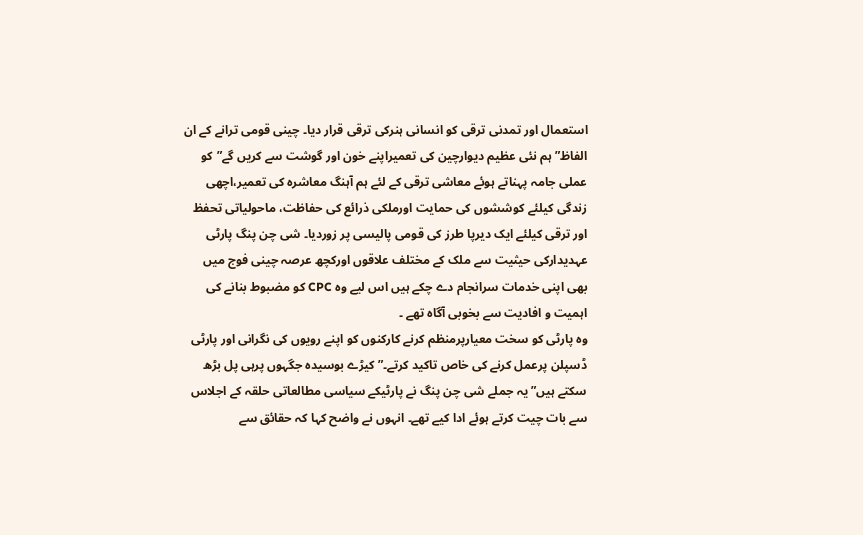استعمال اور تمدنی ترقی کو انسانی ہنرکی ترقی قرار دیا۔ چینی قومی ترانے کے ان الفاظ” ہم نئی عظیم دیوارچین کی تعمیراپنے خون اور گوشت سے کریں گے”کو عملی جامہ پہناتے ہوئے معاشی ترقی کے لئے ہم آہنگ معاشرہ کی تعمیر،اچھی زندگی کیلئے کوششوں کی حمایت اورملکی ذرائع کی حفاظت، ماحولیاتی تحفظ اور ترقی کیلئے ایک دیرپا طرز کی قومی پالیسی پر زوردیا۔ شی چن پنگ پارٹی عہدیدارکی حیثیت سے ملک کے مختلف علاقوں اورکچھ عرصہ چینی فوج میں بھی اپنی خدمات سرانجام دے چکے ہیں اس لیے وہ CPC کو مضبوط بنانے کی اہمیت و افادیت سے بخوبی آگاہ تھے ۔
وہ پارٹی کو سخت معیارپرمنظم کرنے کارکنوں کو اپنے رویوں کی نگرانی اور پارٹی ڈسپلن پرعمل کرنے کی خاص تاکید کرتے۔”کیڑے بوسیدہ جگہوں پرہی پل بڑھ سکتے ہیں” یہ جملے شی چن پنگ نے پارٹیکے سیاسی مطالعاتی حلقہ کے اجلاس سے بات چیت کرتے ہوئے ادا کیے تھے۔ انہوں نے واضح کہا کہ حقائق سے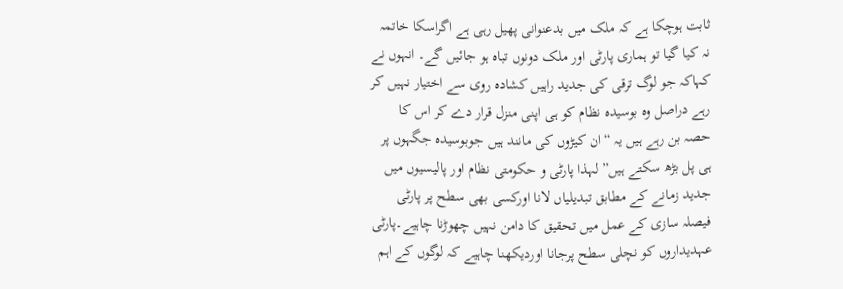ثابت ہوچکا ہے کہ ملک میں بدعنوانی پھیل رہی ہے اگراسکا خاتمہ نہ کیا گیا تو ہماری پارٹی اور ملک دونوں تباہ ہو جائیں گے۔ انہوں نے کہاکہ جو لوگ ترقی کی جدید راہیں کشادہ روی سے اختیار نہیں کر رہے دراصل وہ بوسیدہ نظام کو ہی اپنی منزل قرار دے کر اس کا حصہ بن رہے ہیں یہ “ان کیڑوں کی مانند ہیں جوبوسیدہ جگہوں پر ہی پل بڑھ سکتے ہیں” لہذا پارٹی و حکومتی نظام اور پالیسیوں میں جدید زمانے کے مطابق تبدیلیاں لانا اورکسی بھی سطح پر پارٹی فیصلہ سازی کے عمل میں تحقیق کا دامن نہیں چھوڑنا چاہیے۔پارٹی عہدیداروں کو نچلی سطح پرجانا اوردیکھنا چاہیے کہ لوگوں کے اہم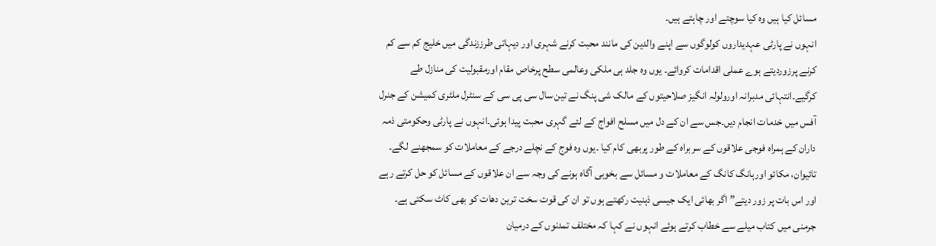مسائل کیا ہیں وہ کیا سوچتے اور چاہتے ہیں۔
انہوں نے پارٹی عہدیداروں کولوگوں سے اپنے والدین کی مانند محبت کرنے شہری اور دیہاتی طرززندگی میں خلیج کم سے کم کرنے پرزوردیتے ہوے عملی اقدامات کروائے۔ یوں وہ جلد ہی ملکی وعالمی سطح پرخاص مقام اورمقبولیت کی منازل طے کرگیے۔انتہائی مدبرانہ اورولولہ انگیز صلاحیتوں کے مالک شی پنگ نے تین سال سی پی سی کے سنٹرل ملٹری کمیشن کے جنرل آفس میں خدمات انجام دیں۔جس سے ان کے دل میں مسلح افواج کے لئے گہری محبت پیدا ہوئی۔انہوں نے پارٹی وحکومتی ذمہ داران کے ہمراہ فوجی علاقوں کے سربراہ کے طور پربھی کام کیا ۔یوں وہ فوج کے نچلے درجے کے معاملات کو سمجھنے لگے۔ تائیوان، مکائو اورہانگ کانگ کے معاملات و مسائل سے بخوبی آگاہ ہونے کی وجہ سے ان علاقوں کے مسائل کو حل کرتے رہے اور اس بات پر زور دیتے” اگر بھائی ایک جیسی ذہنیت رکھتے ہوں تو ان کی قوت سخت ترین دھات کو بھی کاٹ سکتی ہے۔
جرمنی میں کتاب میلے سے خطاب کرتے ہوئے انہوں نے کہا کہ مختلف تمدنوں کے درمیان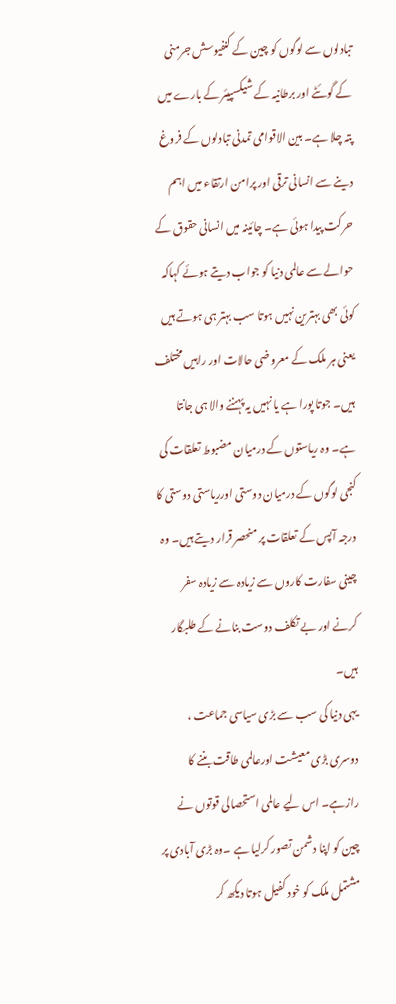تبادلوں سے لوگوں کو چین کے کنفیوسش جرمنی کے گوئٹے اور برطانیہ کے شیکسپیئر کے بارے میں پتہ چلا ہے۔ بین الاقوامی تمدنی تبادلوں کے فروغ دینے سے انسانی ترقی اور پرامن ارتقاء میں اہم حرکت پیدا ہوئی ہے۔ چائینہ میں انسانی حقوق کے حوالے سے عالمی دنیا کو جواب دیتے ہوئے کہاکہ کوئی بھی بہترین نہیں ہوتا سب بہتر ہی ہوتے ہیں یعنی ہر ملک کے معروضی حالات اور راہیں مختلف ہیں۔ جوتا پورا ہے یا نہیں یہ پہننے والا ہی جانتا ہے۔ وہ ریاستوں کے درمیان مضبوط تعلقات کی کنجی لوگوں کے درمیان دوستی اورریاستی دوستی کا درجہ آپس کے تعلقات پر منحصر قرار دیتے ہیں۔ وہ چینی سفارت کاروں سے زیادہ سے زیادہ سفر کرنے اور بے تکلف دوست بنانے کے طلبگار ہیں۔
یہی دنیا کی سب سے بڑی سیاسی جماعت ، دوسری بڑی معیشت اورعالمی طاقت بننے کا رازہے۔ اس لیے عالمی استحصالی قوتوں نے چین کو اپنا دشمن تصور کرلیا ہے ۔وہ بڑی آبادی پر مشتمل ملک کو خود کفیل ہوتا دیکھ کر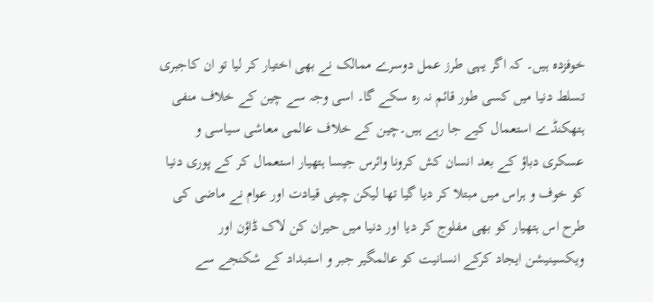خوفزدہ ہیں۔ کہ اگر یہی طرز عمل دوسرے ممالک نے بھی اختیار کر لیا تو ان کاجبری تسلط دنیا میں کسی طور قائم نہ رہ سکے گا۔ اسی وجہ سے چین کے خلاف منفی ہتھکنڈے استعمال کیے جا رہے ہیں۔چین کے خلاف عالمی معاشی سیاسی و عسکری دباؤ کے بعد انسان کش کرونا وائرس جیسا ہتھیار استعمال کر کے پوری دنیا کو خوف و ہراس میں مبتلا کر دیا گیا تھا لیکن چینی قیادت اور عوام نے ماضی کی طرح اس ہتھیار کو بھی مفلوج کر دیا اور دنیا میں حیران کن لاک ڈاؤن اور ویکسینیشن ایجاد کرکے انسانیت کو عالمگیر جبر و استبداد کے شکنجے سے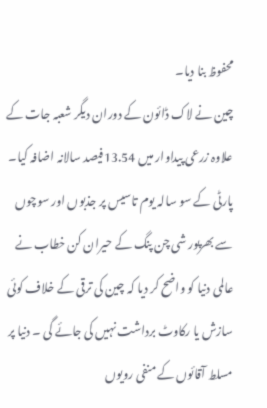محفوظ بنا دیا۔
چین نے لاک ڈائون کے دوران دیگر شعبہ جات کے علاوہ زرعی پیداوار میں 13.54فیصد سالانہ اضافہ کیا۔ پارٹی کے سو سالہ یوم تاسیس پر جذبوں اور سوچوں سے بھرپور شی چن پنگ کے حیران کن خطاب نے عالمی دنیا کو واضح کر دیا کہ چین کی ترقی کے خلاف کوئی سازش یا رکاوٹ برداشت نہیں کی جائے گی ۔ دنیا پر مسلط آقائوں کے منفی رویوں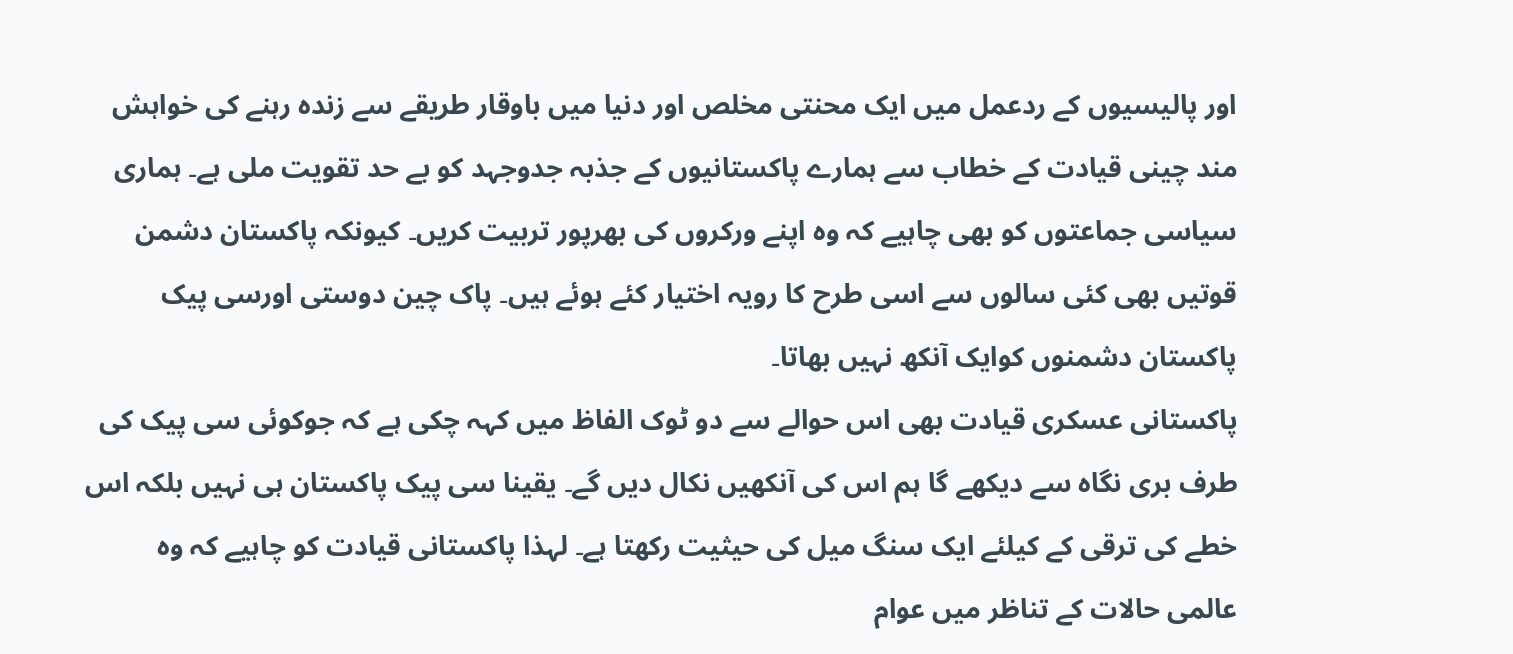اور پالیسیوں کے ردعمل میں ایک محنتی مخلص اور دنیا میں باوقار طریقے سے زندہ رہنے کی خواہش مند چینی قیادت کے خطاب سے ہمارے پاکستانیوں کے جذبہ جدوجہد کو بے حد تقویت ملی ہے۔ ہماری سیاسی جماعتوں کو بھی چاہیے کہ وہ اپنے ورکروں کی بھرپور تربیت کریں۔ کیونکہ پاکستان دشمن قوتیں بھی کئی سالوں سے اسی طرح کا رویہ اختیار کئے ہوئے ہیں۔ پاک چین دوستی اورسی پیک پاکستان دشمنوں کوایک آنکھ نہیں بھاتا۔
پاکستانی عسکری قیادت بھی اس حوالے سے دو ٹوک الفاظ میں کہہ چکی ہے کہ جوکوئی سی پیک کی طرف بری نگاہ سے دیکھے گا ہم اس کی آنکھیں نکال دیں گے۔ یقینا سی پیک پاکستان ہی نہیں بلکہ اس خطے کی ترقی کے کیلئے ایک سنگ میل کی حیثیت رکھتا ہے۔ لہذا پاکستانی قیادت کو چاہیے کہ وہ عالمی حالات کے تناظر میں عوام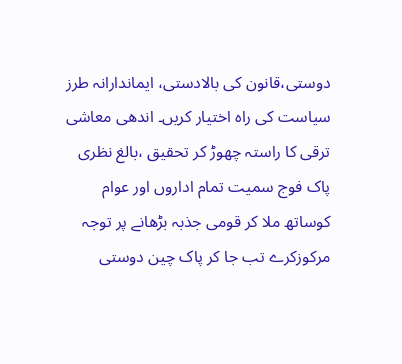دوستی،قانون کی بالادستی، ایماندارانہ طرز سیاست کی راہ اختیار کریں۔ اندھی معاشی ترقی کا راستہ چھوڑ کر تحقیق ،بالغ نظری پاک فوج سمیت تمام اداروں اور عوام کوساتھ ملا کر قومی جذبہ بڑھانے پر توجہ مرکوزکرے تب جا کر پاک چین دوستی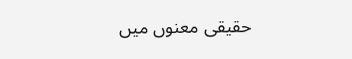حقیقی معنوں میں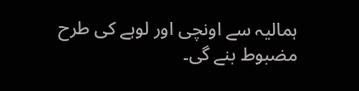ہمالیہ سے اونچی اور لوہے کی طرح مضبوط بنے گی۔